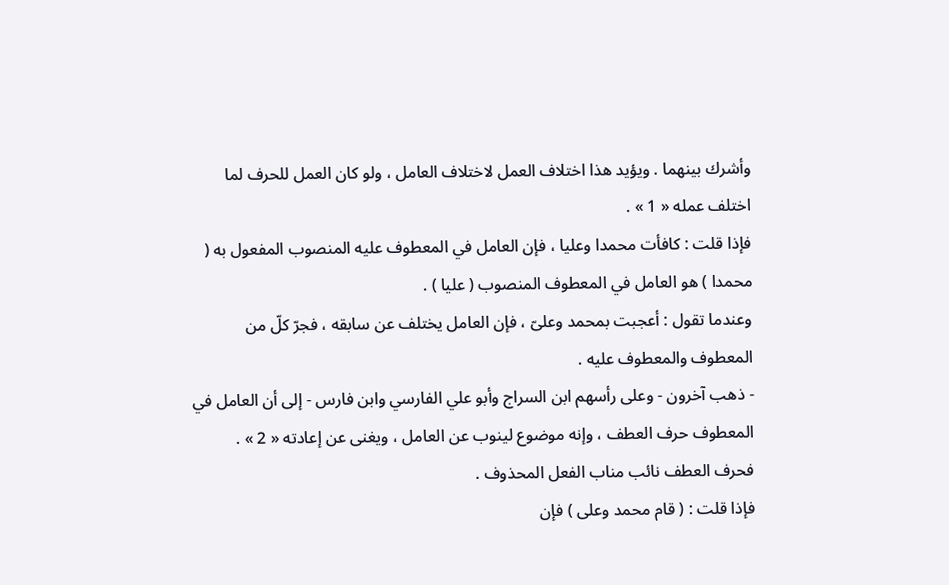وأشرك بينهما . ويؤيد هذا اختلاف العمل لاختلاف العامل ، ولو كان العمل للحرف لما اختلف عمله « 1 » .
فإذا قلت : كافأت محمدا وعليا ، فإن العامل في المعطوف عليه المنصوب المفعول به ( محمدا ) هو العامل في المعطوف المنصوب ( عليا ) .
وعندما تقول : أعجبت بمحمد وعلىّ ، فإن العامل يختلف عن سابقه ، فجرّ كلّ من المعطوف والمعطوف عليه .
- ذهب آخرون - وعلى رأسهم ابن السراج وأبو علي الفارسي وابن فارس - إلى أن العامل في المعطوف حرف العطف ، وإنه موضوع لينوب عن العامل ، ويغنى عن إعادته « 2 » .
فحرف العطف نائب مناب الفعل المحذوف .
فإذا قلت : ( قام محمد وعلى ) فإن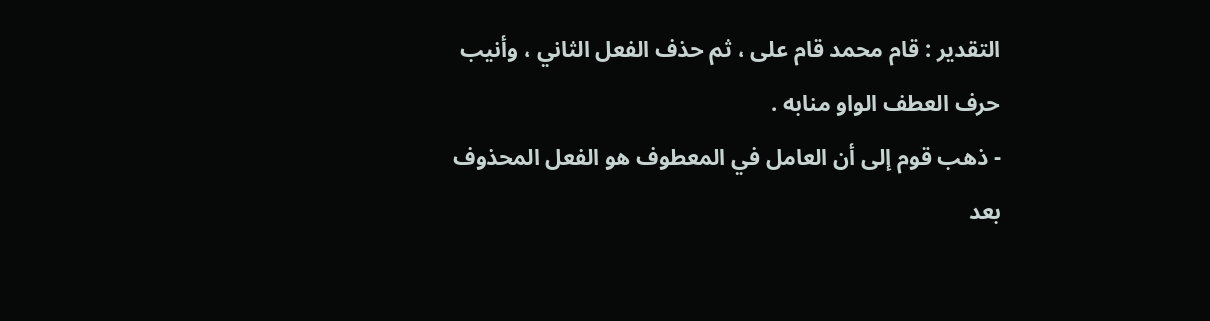التقدير : قام محمد قام على ، ثم حذف الفعل الثاني ، وأنيب حرف العطف الواو منابه .
- ذهب قوم إلى أن العامل في المعطوف هو الفعل المحذوف بعد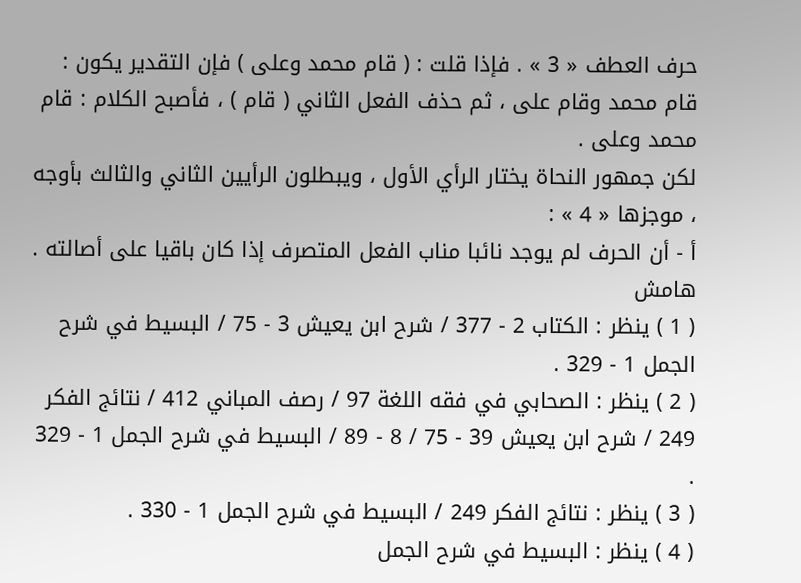حرف العطف « 3 » . فإذا قلت : ( قام محمد وعلى ) فإن التقدير يكون : قام محمد وقام على ، ثم حذف الفعل الثاني ( قام ) ، فأصبح الكلام : قام محمد وعلى .
لكن جمهور النحاة يختار الرأي الأول ، ويبطلون الرأيين الثاني والثالث بأوجه ، موجزها « 4 » :
أ - أن الحرف لم يوجد نائبا مناب الفعل المتصرف إذا كان باقيا على أصالته .
هامش
( 1 ) ينظر : الكتاب 2 - 377 / شرح ابن يعيش 3 - 75 / البسيط في شرح الجمل 1 - 329 .
( 2 ) ينظر : الصحابي في فقه اللغة 97 / رصف المباني 412 / نتائج الفكر 249 / شرح ابن يعيش 39 - 75 / 8 - 89 / البسيط في شرح الجمل 1 - 329 .
( 3 ) ينظر : نتائج الفكر 249 / البسيط في شرح الجمل 1 - 330 .
( 4 ) ينظر : البسيط في شرح الجمل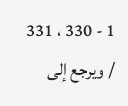1 - 330 ، 331 / ويرجع إلى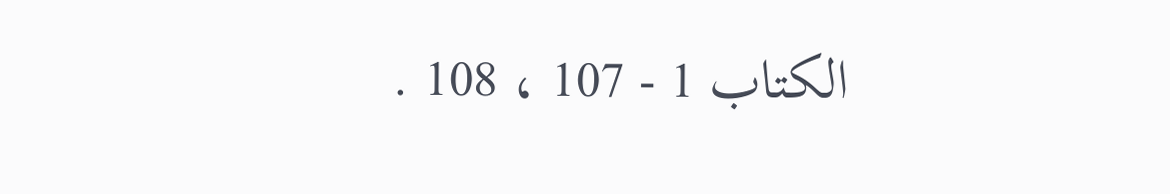الكتاب 1 - 107 ، 108 .